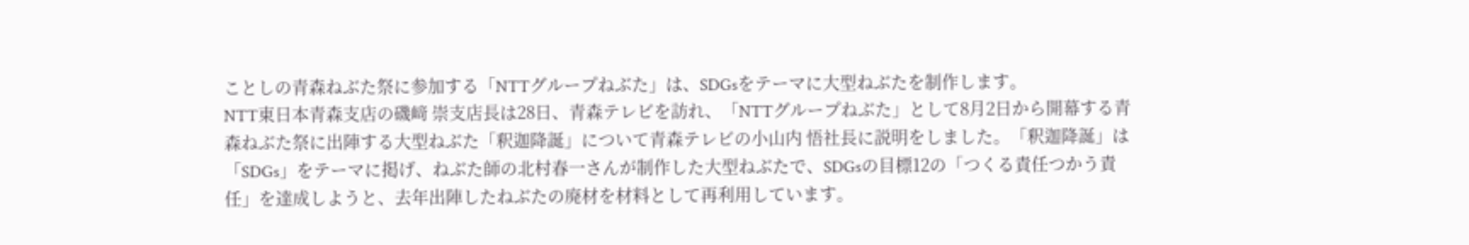ことしの青森ねぶた祭に参加する「NTTグループねぶた」は、SDGsをテーマに大型ねぶたを制作します。
NTT東日本青森支店の磯﨑 崇支店長は28日、青森テレビを訪れ、「NTTグループねぶた」として8月2日から開幕する青森ねぶた祭に出陣する大型ねぶた「釈迦降誕」について青森テレビの小山内 悟社長に説明をしました。「釈迦降誕」は「SDGs」をテーマに掲げ、ねぶた師の北村春一さんが制作した大型ねぶたで、SDGsの目標12の「つくる責任つかう責任」を達成しようと、去年出陣したねぶたの廃材を材料として再利用しています。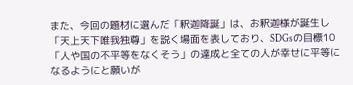また、今回の題材に選んだ「釈迦降誕」は、お釈迦様が誕生し「天上天下唯我独尊」を説く場面を表しており、SDGsの目標10「人や国の不平等をなくそう」の達成と全ての人が幸せに平等になるようにと願いが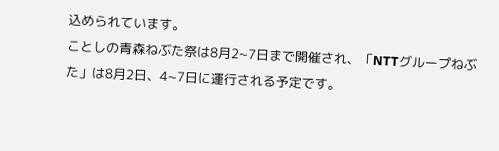込められています。
ことしの青森ねぶた祭は8月2~7日まで開催され、「NTTグループねぶた」は8月2日、4~7日に運行される予定です。